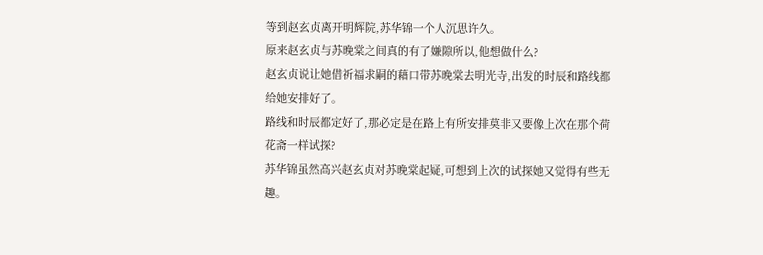等到赵玄贞离开明辉院,苏华锦一个人沉思许久。
原来赵玄贞与苏晚棠之间真的有了嫌隙所以,他想做什么?
赵玄贞说让她借祈福求嗣的藉口带苏晚棠去明光寺,出发的时辰和路线都给她安排好了。
路线和时辰都定好了,那必定是在路上有所安排莫非又要像上次在那个荷花斋一样试探?
苏华锦虽然高兴赵玄贞对苏晚棠起疑,可想到上次的试探她又觉得有些无趣。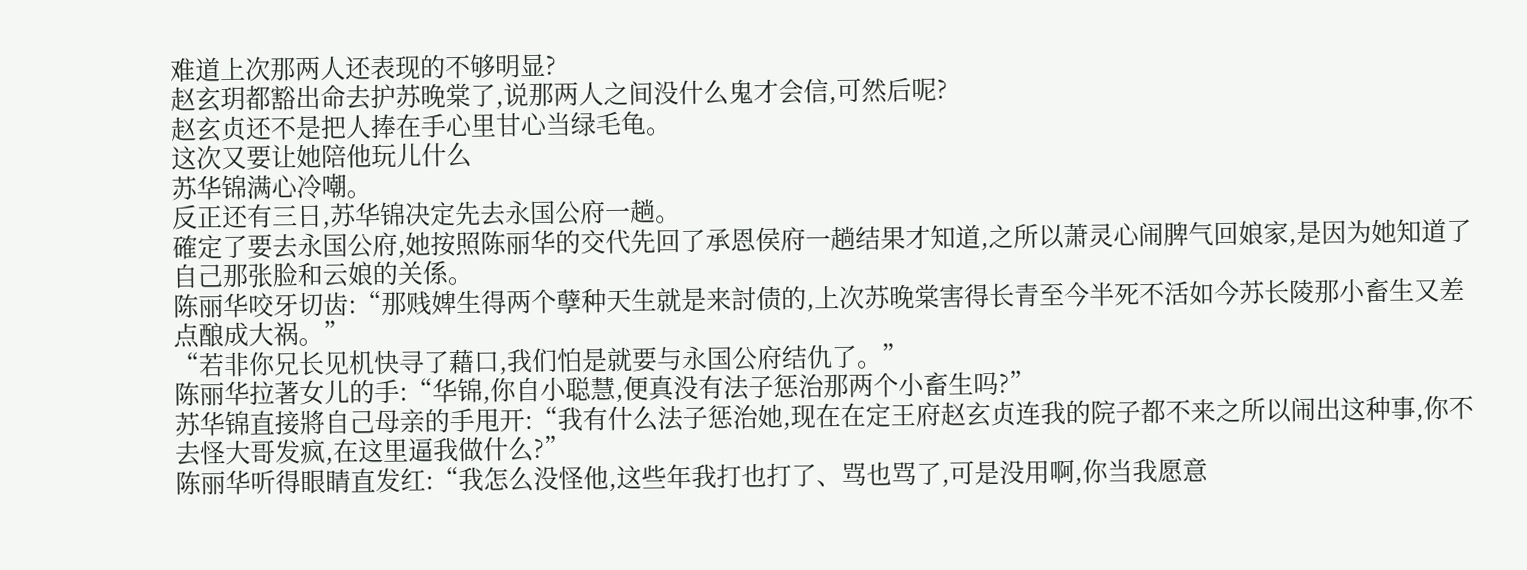难道上次那两人还表现的不够明显?
赵玄玥都豁出命去护苏晚棠了,说那两人之间没什么鬼才会信,可然后呢?
赵玄贞还不是把人捧在手心里甘心当绿毛龟。
这次又要让她陪他玩儿什么
苏华锦满心冷嘲。
反正还有三日,苏华锦决定先去永国公府一趟。
確定了要去永国公府,她按照陈丽华的交代先回了承恩侯府一趟结果才知道,之所以萧灵心闹脾气回娘家,是因为她知道了自己那张脸和云娘的关係。
陈丽华咬牙切齿:“那贱婢生得两个孽种天生就是来討债的,上次苏晚棠害得长青至今半死不活如今苏长陵那小畜生又差点酿成大祸。”
“若非你兄长见机快寻了藉口,我们怕是就要与永国公府结仇了。”
陈丽华拉著女儿的手:“华锦,你自小聪慧,便真没有法子惩治那两个小畜生吗?”
苏华锦直接將自己母亲的手甩开:“我有什么法子惩治她,现在在定王府赵玄贞连我的院子都不来之所以闹出这种事,你不去怪大哥发疯,在这里逼我做什么?”
陈丽华听得眼睛直发红:“我怎么没怪他,这些年我打也打了、骂也骂了,可是没用啊,你当我愿意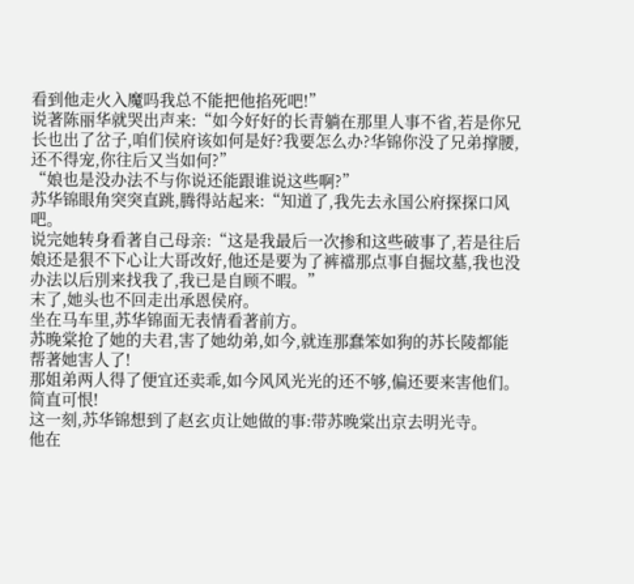看到他走火入魔吗我总不能把他掐死吧!”
说著陈丽华就哭出声来:“如今好好的长青躺在那里人事不省,若是你兄长也出了岔子,咱们侯府该如何是好?我要怎么办?华锦你没了兄弟撑腰,还不得宠,你往后又当如何?”
“娘也是没办法不与你说还能跟谁说这些啊?”
苏华锦眼角突突直跳,腾得站起来:“知道了,我先去永国公府探探口风吧。
说完她转身看著自己母亲:“这是我最后一次掺和这些破事了,若是往后娘还是狠不下心让大哥改好,他还是要为了裤襠那点事自掘坟墓,我也没办法以后別来找我了,我已是自顾不暇。”
末了,她头也不回走出承恩侯府。
坐在马车里,苏华锦面无表情看著前方。
苏晚棠抢了她的夫君,害了她幼弟,如今,就连那蠢笨如狗的苏长陵都能帮著她害人了!
那姐弟两人得了便宜还卖乖,如今风风光光的还不够,偏还要来害他们。
简直可恨!
这一刻,苏华锦想到了赵玄贞让她做的事:带苏晚棠出京去明光寺。
他在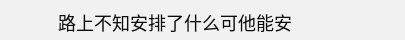路上不知安排了什么可他能安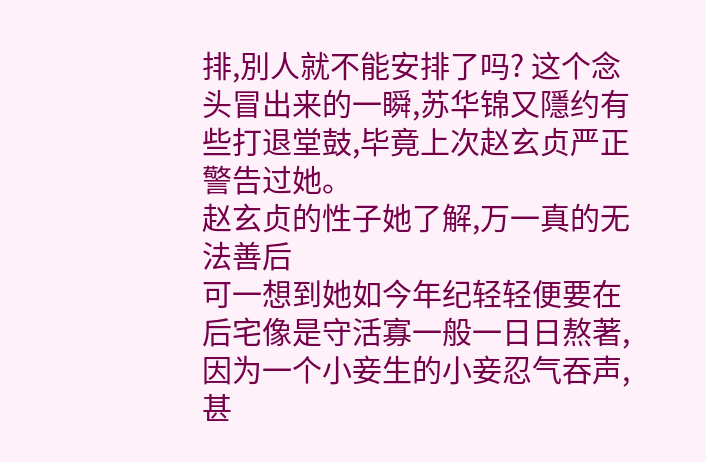排,別人就不能安排了吗? 这个念头冒出来的一瞬,苏华锦又隱约有些打退堂鼓,毕竟上次赵玄贞严正警告过她。
赵玄贞的性子她了解,万一真的无法善后
可一想到她如今年纪轻轻便要在后宅像是守活寡一般一日日熬著,因为一个小妾生的小妾忍气吞声,甚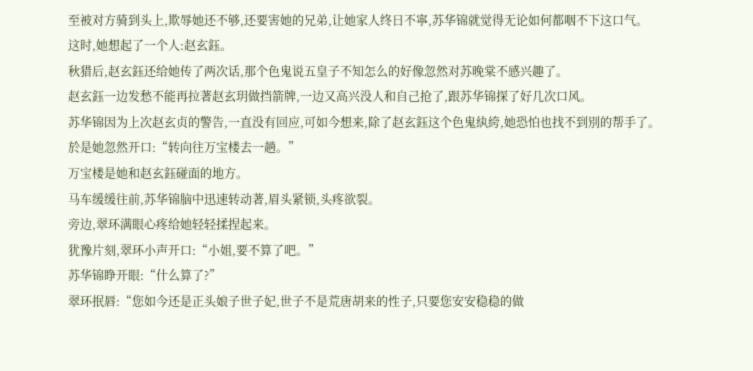至被对方骑到头上,欺辱她还不够,还要害她的兄弟,让她家人终日不寧,苏华锦就觉得无论如何都咽不下这口气。
这时,她想起了一个人:赵玄鈺。
秋猎后,赵玄鈺还给她传了两次话,那个色鬼说五皇子不知怎么的好像忽然对苏晚棠不感兴趣了。
赵玄鈺一边发愁不能再拉著赵玄玥做挡箭牌,一边又高兴没人和自己抢了,跟苏华锦探了好几次口风。
苏华锦因为上次赵玄贞的警告,一直没有回应,可如今想来,除了赵玄鈺这个色鬼紈絝,她恐怕也找不到別的帮手了。
於是她忽然开口:“转向往万宝楼去一趟。”
万宝楼是她和赵玄鈺碰面的地方。
马车缓缓往前,苏华锦脑中迅速转动著,眉头紧锁,头疼欲裂。
旁边,翠环满眼心疼给她轻轻揉捏起来。
犹豫片刻,翠环小声开口:“小姐,要不算了吧。”
苏华锦睁开眼:“什么算了?”
翠环抿唇:“您如今还是正头娘子世子妃,世子不是荒唐胡来的性子,只要您安安稳稳的做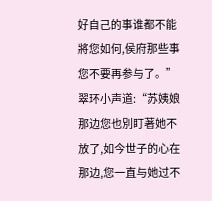好自己的事谁都不能將您如何,侯府那些事您不要再参与了。”
翠环小声道:“苏姨娘那边您也別盯著她不放了,如今世子的心在那边,您一直与她过不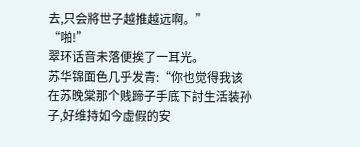去,只会將世子越推越远啊。”
“啪!”
翠环话音未落便挨了一耳光。
苏华锦面色几乎发青:“你也觉得我该在苏晚棠那个贱蹄子手底下討生活装孙子,好维持如今虚假的安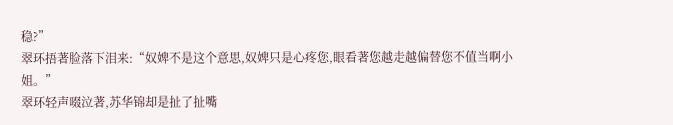稳?”
翠环捂著脸落下泪来:“奴婢不是这个意思,奴婢只是心疼您,眼看著您越走越偏替您不值当啊小姐。”
翠环轻声啜泣著,苏华锦却是扯了扯嘴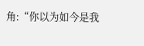角:“你以为如今是我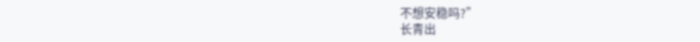不想安稳吗?”
长青出